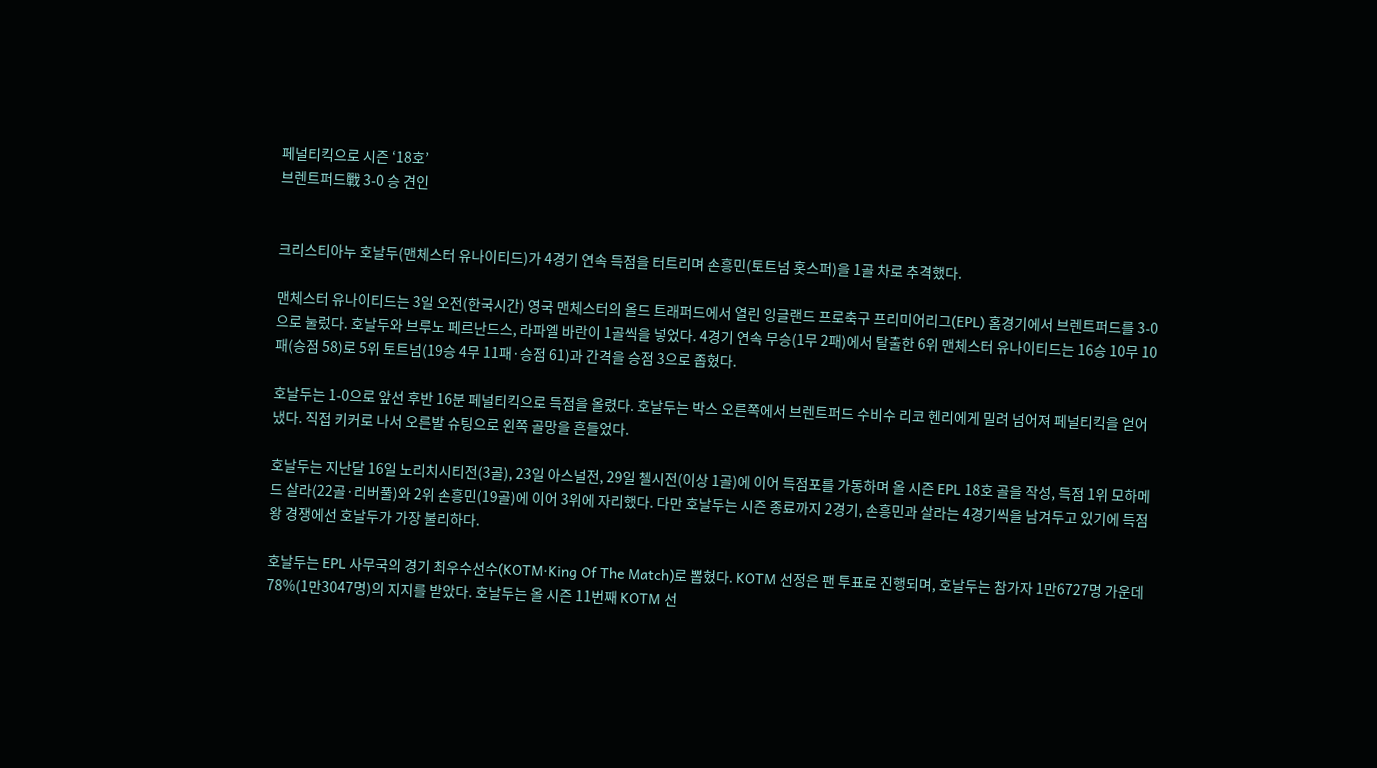페널티킥으로 시즌 ‘18호’
브렌트퍼드戰 3-0 승 견인


크리스티아누 호날두(맨체스터 유나이티드)가 4경기 연속 득점을 터트리며 손흥민(토트넘 홋스퍼)을 1골 차로 추격했다.

맨체스터 유나이티드는 3일 오전(한국시간) 영국 맨체스터의 올드 트래퍼드에서 열린 잉글랜드 프로축구 프리미어리그(EPL) 홈경기에서 브렌트퍼드를 3-0으로 눌렀다. 호날두와 브루노 페르난드스, 라파엘 바란이 1골씩을 넣었다. 4경기 연속 무승(1무 2패)에서 탈출한 6위 맨체스터 유나이티드는 16승 10무 10패(승점 58)로 5위 토트넘(19승 4무 11패·승점 61)과 간격을 승점 3으로 좁혔다.

호날두는 1-0으로 앞선 후반 16분 페널티킥으로 득점을 올렸다. 호날두는 박스 오른쪽에서 브렌트퍼드 수비수 리코 헨리에게 밀려 넘어져 페널티킥을 얻어냈다. 직접 키커로 나서 오른발 슈팅으로 왼쪽 골망을 흔들었다.

호날두는 지난달 16일 노리치시티전(3골), 23일 아스널전, 29일 첼시전(이상 1골)에 이어 득점포를 가동하며 올 시즌 EPL 18호 골을 작성, 득점 1위 모하메드 살라(22골·리버풀)와 2위 손흥민(19골)에 이어 3위에 자리했다. 다만 호날두는 시즌 종료까지 2경기, 손흥민과 살라는 4경기씩을 남겨두고 있기에 득점왕 경쟁에선 호날두가 가장 불리하다.

호날두는 EPL 사무국의 경기 최우수선수(KOTM·King Of The Match)로 뽑혔다. KOTM 선정은 팬 투표로 진행되며, 호날두는 참가자 1만6727명 가운데 78%(1만3047명)의 지지를 받았다. 호날두는 올 시즌 11번째 KOTM 선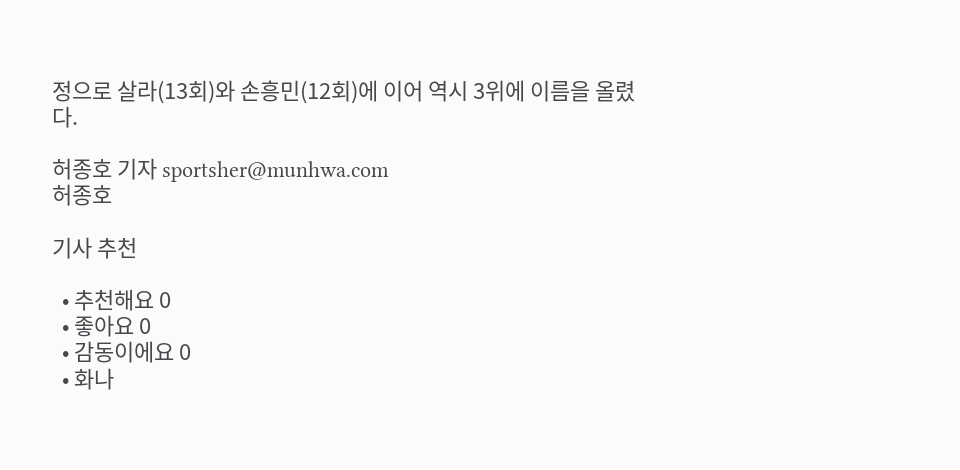정으로 살라(13회)와 손흥민(12회)에 이어 역시 3위에 이름을 올렸다.

허종호 기자 sportsher@munhwa.com
허종호

기사 추천

  • 추천해요 0
  • 좋아요 0
  • 감동이에요 0
  • 화나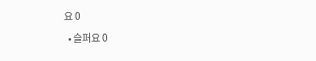요 0
  • 슬퍼요 0